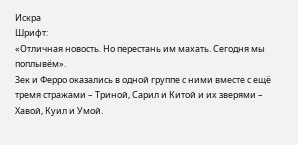Искра
Шрифт:
«Отличная новость. Но перестань им махать. Сегодня мы поплывём».
Зек и Ферро оказались в одной группе с ними вместе с ещё тремя стражами – Триной, Сарил и Китой и их зверями – Хавой, Куил и Умой.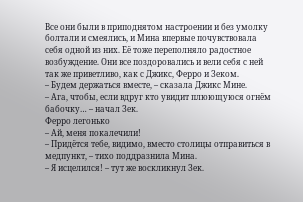Все они были в приподнятом настроении и без умолку болтали и смеялись, и Мина впервые почувствовала себя одной из них. Её тоже переполняло радостное возбуждение. Они все поздоровались и вели себя с ней так же приветливо, как с Джикс, Ферро и Зеком.
– Будем держаться вместе, – сказала Джикс Мине.
– Ага, чтобы, если вдруг кто увидит плюющуюся огнём бабочку… – начал Зек.
Ферро легонько
– Ай, меня покалечили!
– Придётся тебе, видимо, вместо столицы отправиться в медпункт, – тихо поддразнила Мина.
– Я исцелился! – тут же воскликнул Зек.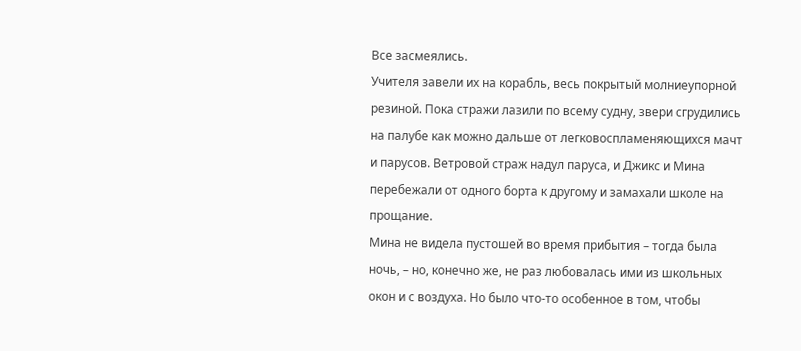Все засмеялись.
Учителя завели их на корабль, весь покрытый молниеупорной резиной. Пока стражи лазили по всему судну, звери сгрудились на палубе как можно дальше от легковоспламеняющихся мачт и парусов. Ветровой страж надул паруса, и Джикс и Мина перебежали от одного борта к другому и замахали школе на прощание.
Мина не видела пустошей во время прибытия – тогда была ночь, – но, конечно же, не раз любовалась ими из школьных окон и с воздуха. Но было что-то особенное в том, чтобы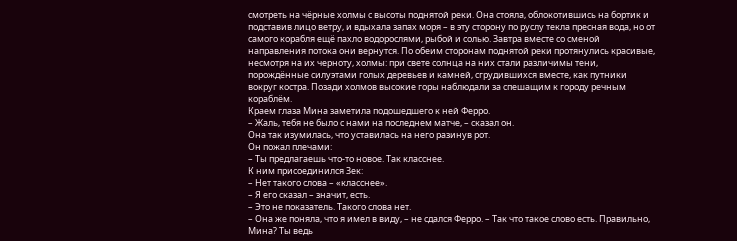смотреть на чёрные холмы с высоты поднятой реки. Она стояла, облокотившись на бортик и подставив лицо ветру, и вдыхала запах моря – в эту сторону по руслу текла пресная вода, но от самого корабля ещё пахло водорослями, рыбой и солью. Завтра вместе со сменой направления потока они вернутся. По обеим сторонам поднятой реки протянулись красивые, несмотря на их черноту, холмы: при свете солнца на них стали различимы тени, порождённые силуэтами голых деревьев и камней, сгрудившихся вместе, как путники вокруг костра. Позади холмов высокие горы наблюдали за спешащим к городу речным кораблём.
Краем глаза Мина заметила подошедшего к ней Ферро.
– Жаль, тебя не было с нами на последнем матче, – сказал он.
Она так изумилась, что уставилась на него разинув рот.
Он пожал плечами:
– Ты предлагаешь что-то новое. Так класснее.
К ним присоединился Зек:
– Нет такого слова – «класснее».
– Я его сказал – значит, есть.
– Это не показатель. Такого слова нет.
– Она же поняла, что я имел в виду, – не сдался Ферро. – Так что такое слово есть. Правильно, Мина? Ты ведь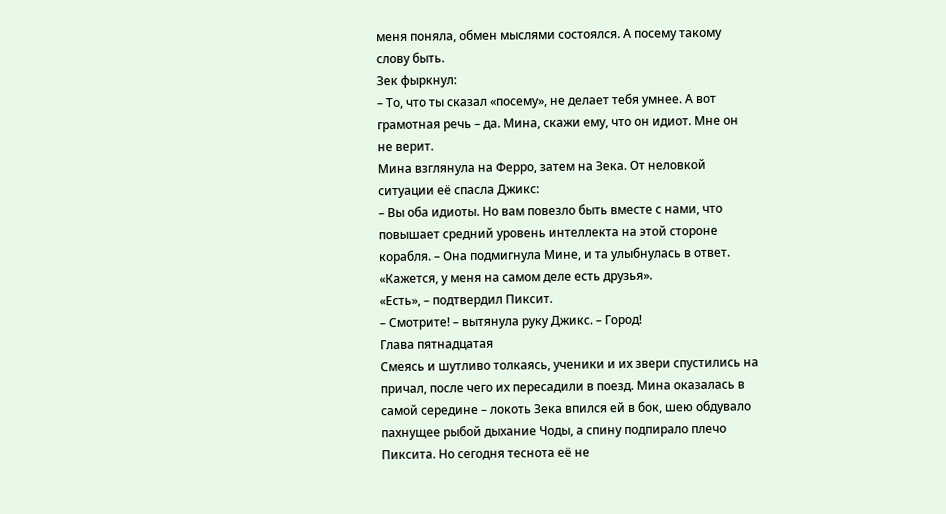меня поняла, обмен мыслями состоялся. А посему такому слову быть.
Зек фыркнул:
– То, что ты сказал «посему», не делает тебя умнее. А вот грамотная речь – да. Мина, скажи ему, что он идиот. Мне он не верит.
Мина взглянула на Ферро, затем на Зека. От неловкой ситуации её спасла Джикс:
– Вы оба идиоты. Но вам повезло быть вместе с нами, что повышает средний уровень интеллекта на этой стороне корабля. – Она подмигнула Мине, и та улыбнулась в ответ.
«Кажется, у меня на самом деле есть друзья».
«Есть», – подтвердил Пиксит.
– Смотрите! – вытянула руку Джикс. – Город!
Глава пятнадцатая
Смеясь и шутливо толкаясь, ученики и их звери спустились на причал, после чего их пересадили в поезд. Мина оказалась в самой середине – локоть Зека впился ей в бок, шею обдувало пахнущее рыбой дыхание Чоды, а спину подпирало плечо Пиксита. Но сегодня теснота её не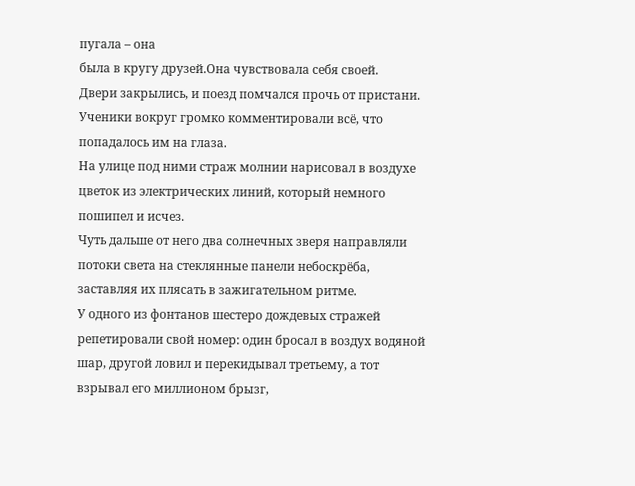пугала – она
была в кругу друзей.Она чувствовала себя своей.
Двери закрылись, и поезд помчался прочь от пристани. Ученики вокруг громко комментировали всё, что попадалось им на глаза.
На улице под ними страж молнии нарисовал в воздухе цветок из электрических линий, который немного пошипел и исчез.
Чуть дальше от него два солнечных зверя направляли потоки света на стеклянные панели небоскрёба, заставляя их плясать в зажигательном ритме.
У одного из фонтанов шестеро дождевых стражей репетировали свой номер: один бросал в воздух водяной шар, другой ловил и перекидывал третьему, а тот взрывал его миллионом брызг,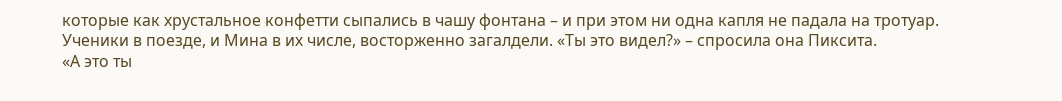которые как хрустальное конфетти сыпались в чашу фонтана – и при этом ни одна капля не падала на тротуар. Ученики в поезде, и Мина в их числе, восторженно загалдели. «Ты это видел?» – спросила она Пиксита.
«А это ты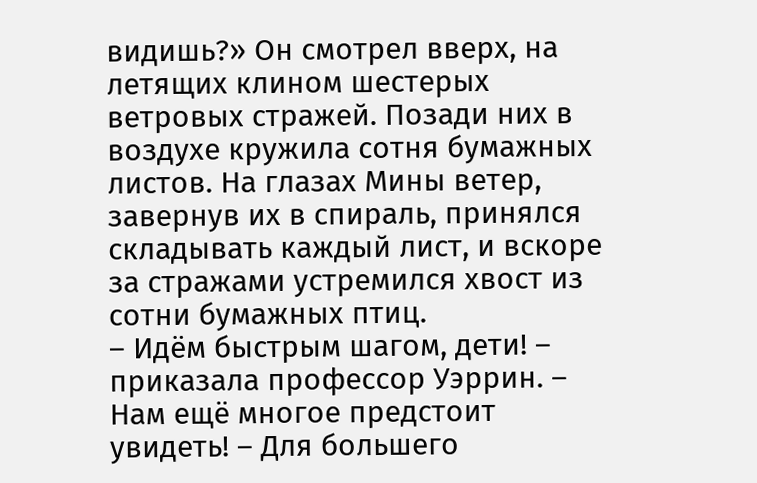видишь?» Он смотрел вверх, на летящих клином шестерых ветровых стражей. Позади них в воздухе кружила сотня бумажных листов. На глазах Мины ветер, завернув их в спираль, принялся складывать каждый лист, и вскоре за стражами устремился хвост из сотни бумажных птиц.
– Идём быстрым шагом, дети! – приказала профессор Уэррин. – Нам ещё многое предстоит увидеть! – Для большего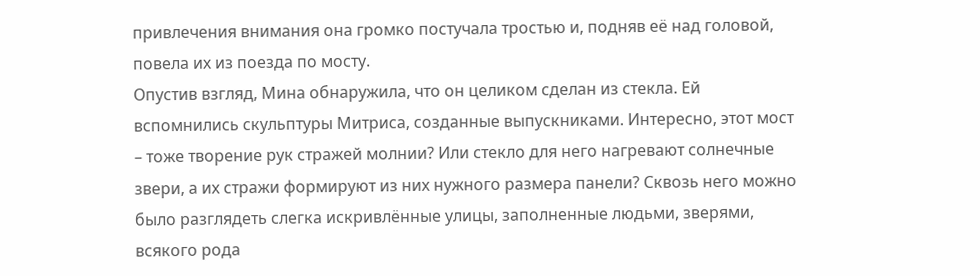привлечения внимания она громко постучала тростью и, подняв её над головой, повела их из поезда по мосту.
Опустив взгляд, Мина обнаружила, что он целиком сделан из стекла. Ей вспомнились скульптуры Митриса, созданные выпускниками. Интересно, этот мост – тоже творение рук стражей молнии? Или стекло для него нагревают солнечные звери, а их стражи формируют из них нужного размера панели? Сквозь него можно было разглядеть слегка искривлённые улицы, заполненные людьми, зверями, всякого рода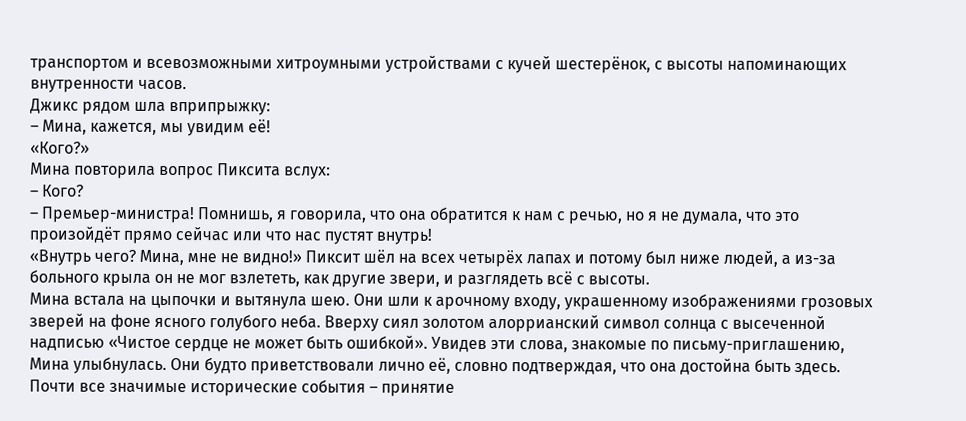транспортом и всевозможными хитроумными устройствами с кучей шестерёнок, с высоты напоминающих внутренности часов.
Джикс рядом шла вприпрыжку:
– Мина, кажется, мы увидим её!
«Кого?»
Мина повторила вопрос Пиксита вслух:
– Кого?
– Премьер-министра! Помнишь, я говорила, что она обратится к нам с речью, но я не думала, что это произойдёт прямо сейчас или что нас пустят внутрь!
«Внутрь чего? Мина, мне не видно!» Пиксит шёл на всех четырёх лапах и потому был ниже людей, а из-за больного крыла он не мог взлететь, как другие звери, и разглядеть всё с высоты.
Мина встала на цыпочки и вытянула шею. Они шли к арочному входу, украшенному изображениями грозовых зверей на фоне ясного голубого неба. Вверху сиял золотом алоррианский символ солнца с высеченной надписью «Чистое сердце не может быть ошибкой». Увидев эти слова, знакомые по письму-приглашению, Мина улыбнулась. Они будто приветствовали лично её, словно подтверждая, что она достойна быть здесь.
Почти все значимые исторические события – принятие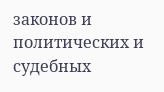законов и политических и судебных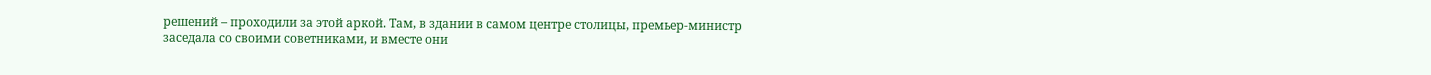решений – проходили за этой аркой. Там, в здании в самом центре столицы, премьер-министр заседала со своими советниками, и вместе они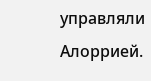управляли Алоррией.